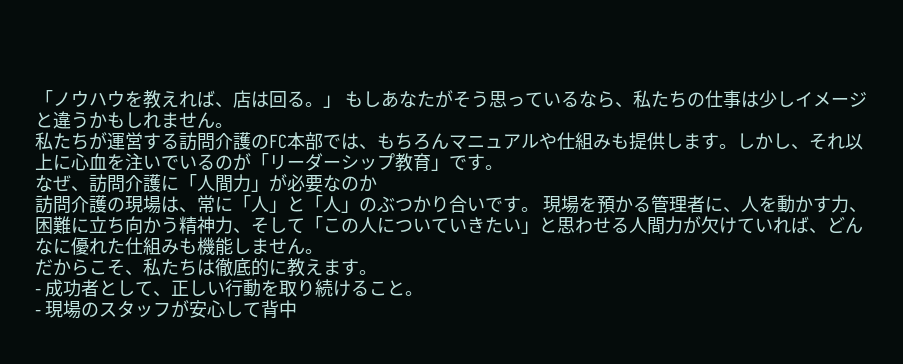「ノウハウを教えれば、店は回る。」 もしあなたがそう思っているなら、私たちの仕事は少しイメージと違うかもしれません。
私たちが運営する訪問介護のFC本部では、もちろんマニュアルや仕組みも提供します。しかし、それ以上に心血を注いでいるのが「リーダーシップ教育」です。
なぜ、訪問介護に「人間力」が必要なのか
訪問介護の現場は、常に「人」と「人」のぶつかり合いです。 現場を預かる管理者に、人を動かす力、困難に立ち向かう精神力、そして「この人についていきたい」と思わせる人間力が欠けていれば、どんなに優れた仕組みも機能しません。
だからこそ、私たちは徹底的に教えます。
- 成功者として、正しい行動を取り続けること。
- 現場のスタッフが安心して背中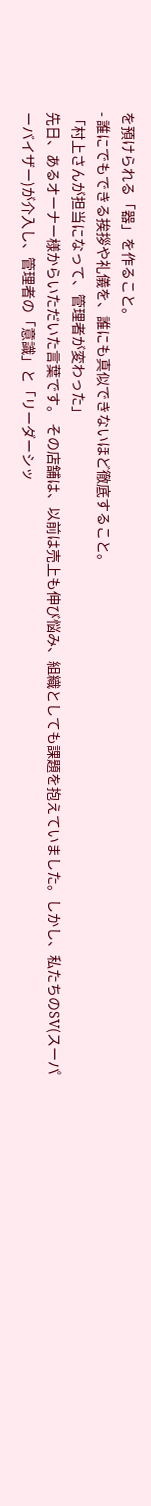を預けられる「器」を作ること。
- 誰にでもできる挨拶や礼儀を、誰にも真似できないほど徹底すること。
「村上さんが担当になって、管理者が変わった」
先日、あるオーナー様からいただいた言葉です。 その店舗は、以前は売上も伸び悩み、組織としても課題を抱えていました。しかし、私たちのSV(スーパーバイザー)が介入し、管理者の「意識」と「リーダーシッ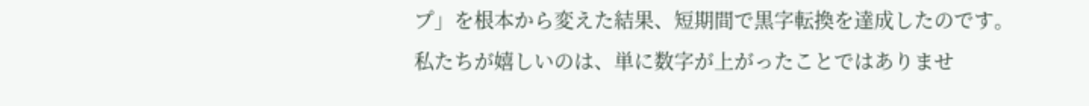プ」を根本から変えた結果、短期間で黒字転換を達成したのです。
私たちが嬉しいのは、単に数字が上がったことではありませ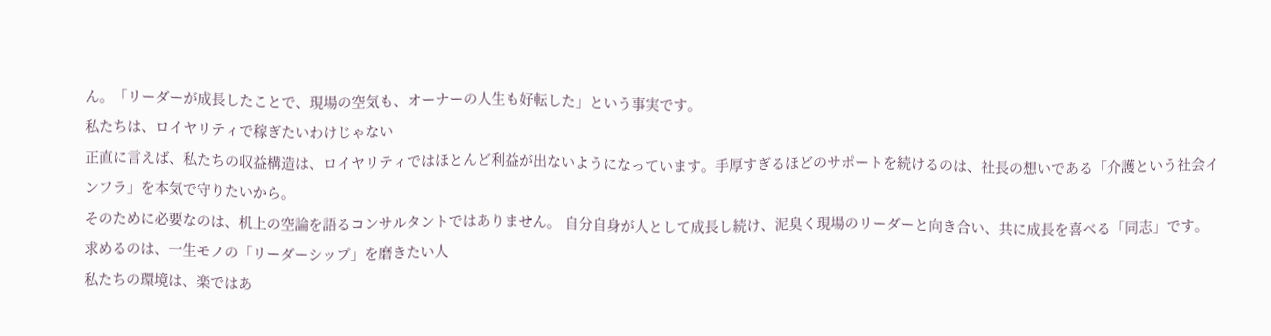ん。「リーダーが成長したことで、現場の空気も、オーナーの人生も好転した」という事実です。
私たちは、ロイヤリティで稼ぎたいわけじゃない
正直に言えば、私たちの収益構造は、ロイヤリティではほとんど利益が出ないようになっています。手厚すぎるほどのサポートを続けるのは、社長の想いである「介護という社会インフラ」を本気で守りたいから。
そのために必要なのは、机上の空論を語るコンサルタントではありません。 自分自身が人として成長し続け、泥臭く現場のリーダーと向き合い、共に成長を喜べる「同志」です。
求めるのは、一生モノの「リーダーシップ」を磨きたい人
私たちの環境は、楽ではあ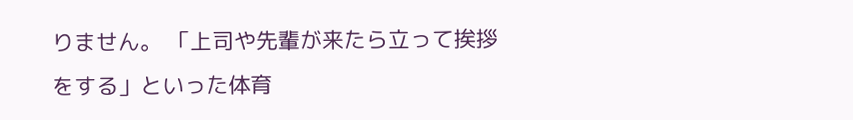りません。 「上司や先輩が来たら立って挨拶をする」といった体育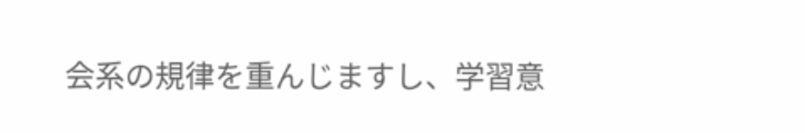会系の規律を重んじますし、学習意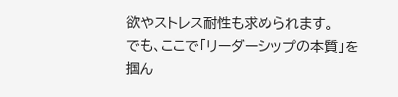欲やストレス耐性も求められます。
でも、ここで「リーダーシップの本質」を掴ん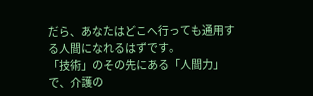だら、あなたはどこへ行っても通用する人間になれるはずです。
「技術」のその先にある「人間力」で、介護の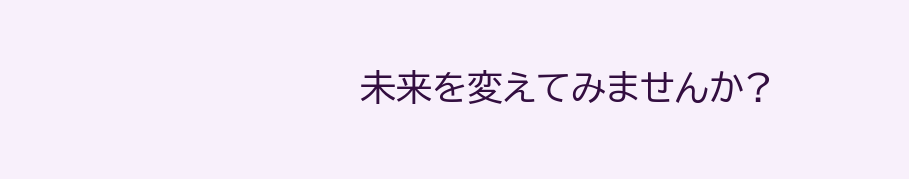未来を変えてみませんか?